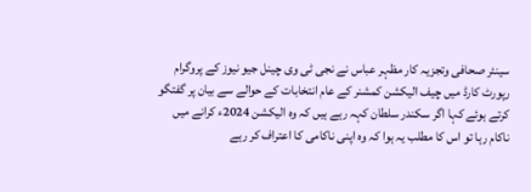سینئر صحافی وتجزیہ کار مظہر عباس نے نجی ٹی وی چینل جیو نیوز کے پروگرام رپورٹ کارڈ میں چیف الیکشن کمشنر کے عام انتخابات کے حوالے سے بیان پر گفتگو کرتے ہوئے کہا اگر سکندر سلطان کہہ رہے ہیں کہ وہ الیکشن 2024ء کرانے میں ناکام رہا تو اس کا مطلب یہ ہوا کہ وہ اپنی ناکامی کا اعتراف کر رہے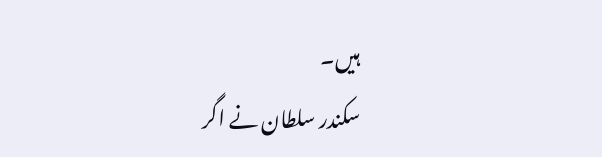ہیں۔
سکندر سلطان نے اگر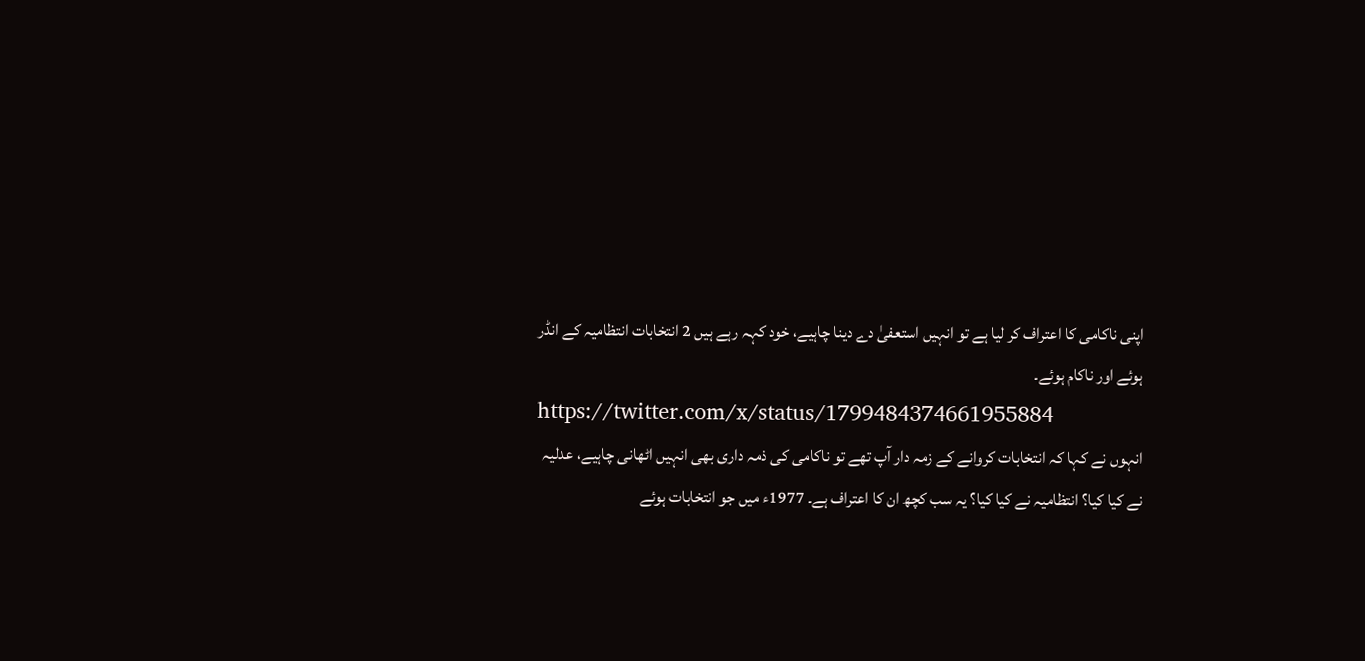اپنی ناکامی کا اعتراف کر لیا ہے تو انہیں استعفیٰ دے دینا چاہیے، خود کہہ رہے ہیں 2 انتخابات انتظامیہ کے انڈر ہوئے اور ناکام ہوئے۔
https://twitter.com/x/status/1799484374661955884
انہوں نے کہا کہ انتخابات کروانے کے زمہ دار آپ تھے تو ناکامی کی ذمہ داری بھی انہیں اٹھانی چاہیے، عدلیہ نے کیا کیا؟ انتظامیہ نے کیا کیا؟ یہ سب کچھ ان کا اعتراف ہے۔ 1977ء میں جو انتخابات ہوئے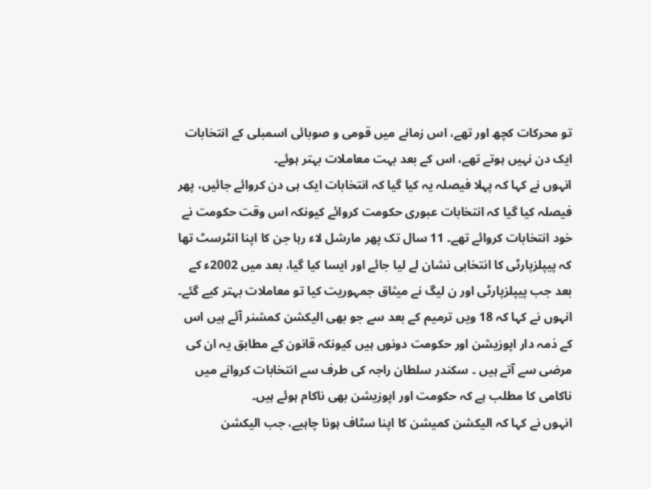تو محرکات کچھ اور تھے، اس زمانے میں قومی و صوبائی اسمبلی کے انتخابات ایک دن نہیں ہوتے تھے، اس کے بعد بہت معاملات بہتر ہوئے۔
انہوں نے کہا کہ پہلا فیصلہ یہ کیا گیا کہ انتخابات ایک ہی دن کروائے جائیں، پھر فیصلہ کیا گیا کہ انتخابات عبوری حکومت کروائے کیونکہ اس وقت حکومت نے خود انتخابات کروائے تھے۔ 11 سال تک پھر مارشل لاء رہا جن کا اپنا انٹرسٹ تھا کہ پیپلزپارٹی کا انتخابی نشان لے لیا جائے اور ایسا کیا گیا، بعد میں 2002ء کے بعد جب پیپلزپارٹی اور ن لیگ نے میثاق جمہوریت کیا تو معاملات بہتر کیے گئے۔
انہوں نے کہا کہ 18 ویں ترمیم کے بعد سے جو بھی الیکشن کمشنر آئے ہیں اس کے ذمہ دار اپوزیشن اور حکومت دونوں ہیں کیونکہ قانون کے مطابق یہ ان کی مرضی سے آتے ہیں ۔ سکندر سلطان راجہ کی طرف سے انتخابات کروانے میں ناکامی کا مطلب ہے کہ حکومت اور اپوزیشن بھی ناکام ہوئے ہیں۔
انہوں نے کہا کہ الیکشن کمیشن کا اپنا سٹاف ہونا چاہیے، جب الیکشن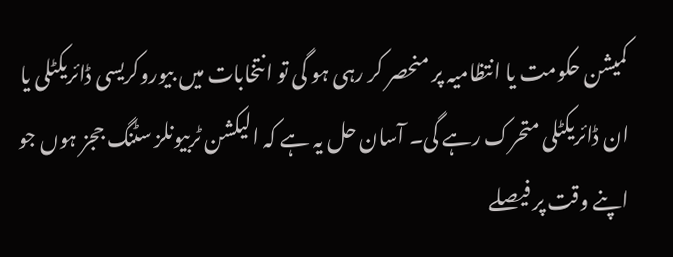کمیشن حکومت یا انتظامیہ پر منحصر کر رہی ہو گی تو انتخابات میں بیوروکریسی ڈائریکٹلی یا ان ڈائریکٹلی متحرک رہے گی۔ آسان حل یہ ہے کہ الیکشن ٹربیونلز سٹنگ ججز ہوں جو اپنے وقت پر فیصلے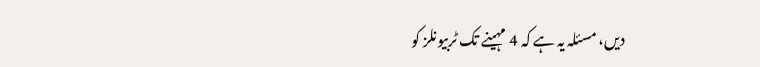دیں، مسئلہ یہ ہے کہ 4 مہینے تک ٹربیونلز کو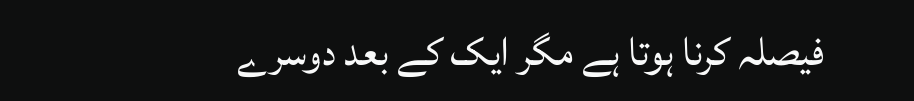فیصلہ کرنا ہوتا ہے مگر ایک کے بعد دوسرے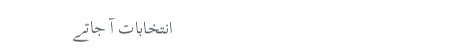انتخابات آ جاتے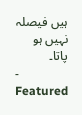ہیں فیصلہ نہیں ہو پاتا۔
- Featured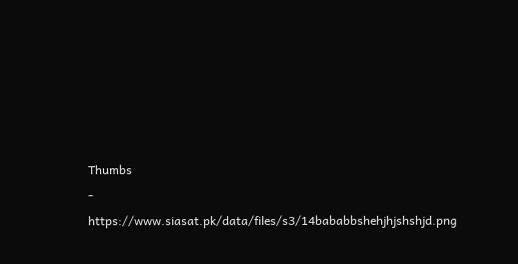Thumbs
- https://www.siasat.pk/data/files/s3/14bababbshehjhjshshjd.png